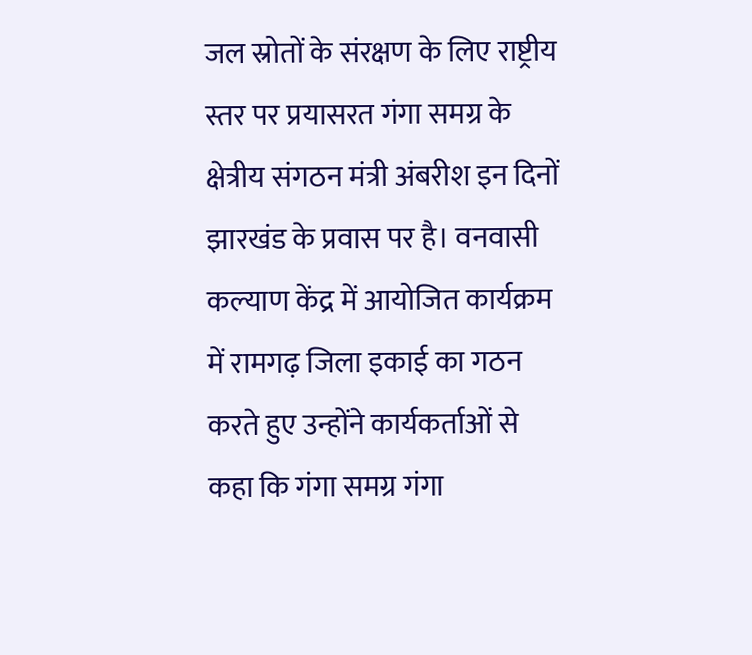जल स्रोतों के संरक्षण के लिए राष्ट्रीय स्तर पर प्रयासरत गंगा समग्र के क्षेत्रीय संगठन मंत्री अंबरीश इन दिनों झारखंड के प्रवास पर है। वनवासी कल्याण केंद्र में आयोजित कार्यक्रम में रामगढ़ जिला इकाई का गठन करते हुए उन्होंने कार्यकर्ताओं से कहा कि गंगा समग्र गंगा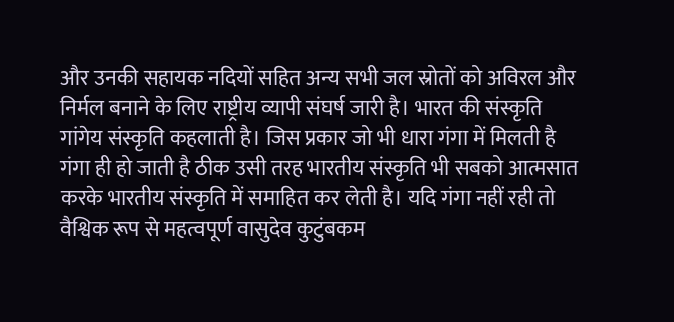और उनकी सहायक नदियों सहित अन्य सभी जल स्रोतों को अविरल और निर्मल बनाने के लिए राष्ट्रीय व्यापी संघर्ष जारी है। भारत की संस्कृति गांगेय संस्कृति कहलाती है। जिस प्रकार जो भी धारा गंगा में मिलती है गंगा ही हो जाती है ठीक उसी तरह भारतीय संस्कृति भी सबको आत्मसात करके भारतीय संस्कृति में समाहित कर लेती है। यदि गंगा नहीं रही तो वैश्विक रूप से महत्वपूर्ण वासुदेव कुटुंबकम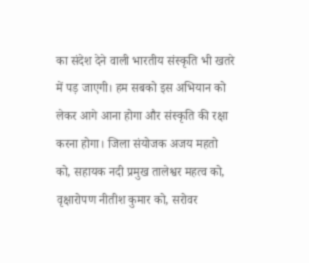का संदेश देने वाली भारतीय संस्कृति भी खतरे में पड़ जाएगी। हम सबको इस अभियान को लेकर आगे आना होगा और संस्कृति की रक्षा करना होगा। जिला संयोजक अजय महतो को, सहायक नदी प्रमुख तालेश्वर महत्व को, वृक्षारोपण नीतीश कुमार को, सरोवर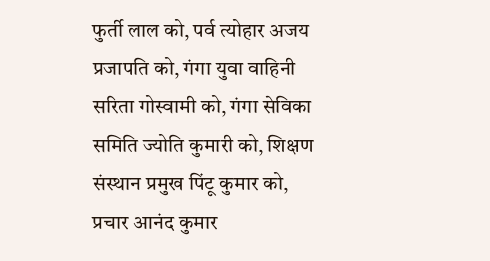फुर्ती लाल को, पर्व त्योहार अजय प्रजापति को, गंगा युवा वाहिनी सरिता गोस्वामी को, गंगा सेविका समिति ज्योति कुमारी को, शिक्षण संस्थान प्रमुख पिंटू कुमार को, प्रचार आनंद कुमार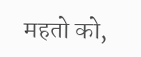महतो को,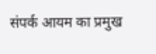संपर्क आयम का प्रमुख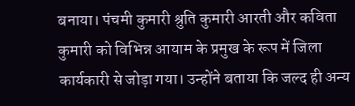बनाया। पंचमी कुमारी श्रुति कुमारी आरती और कविता कुमारी को विभिन्न आयाम के प्रमुख के रूप में जिला कार्यकारी से जोड़ा गया। उन्होंने बताया कि जल्द ही अन्य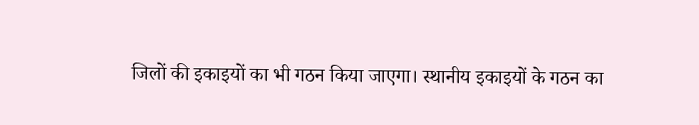जिलों की इकाइयों का भी गठन किया जाएगा। स्थानीय इकाइयों के गठन का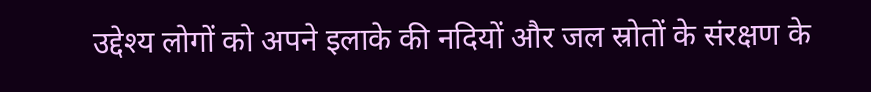उद्देश्य लोगों को अपने इलाके की नदियों और जल स्रोतों के संरक्षण के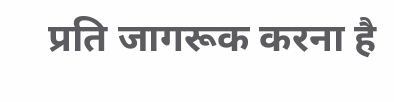प्रति जागरूक करना है